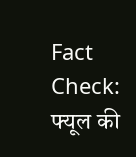Fact Check: फ्यूल की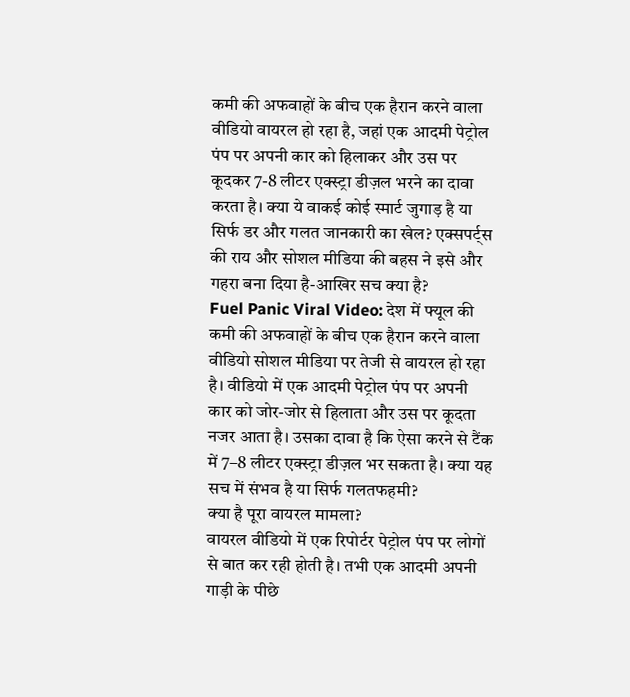कमी की अफवाहों के बीच एक हैरान करने वाला वीडियो वायरल हो रहा है, जहां एक आदमी पेट्रोल पंप पर अपनी कार को हिलाकर और उस पर कूदकर 7-8 लीटर एक्स्ट्रा डीज़ल भरने का दावा करता है। क्या ये वाकई कोई स्मार्ट जुगाड़ है या सिर्फ डर और गलत जानकारी का खेल? एक्सपर्ट्स की राय और सोशल मीडिया की बहस ने इसे और गहरा बना दिया है-आखिर सच क्या है?
Fuel Panic Viral Video: देश में फ्यूल की कमी की अफवाहों के बीच एक हैरान करने वाला वीडियो सोशल मीडिया पर तेजी से वायरल हो रहा है। वीडियो में एक आदमी पेट्रोल पंप पर अपनी कार को जोर-जोर से हिलाता और उस पर कूदता नजर आता है। उसका दावा है कि ऐसा करने से टैंक में 7–8 लीटर एक्स्ट्रा डीज़ल भर सकता है। क्या यह सच में संभव है या सिर्फ गलतफहमी?
क्या है पूरा वायरल मामला?
वायरल वीडियो में एक रिपोर्टर पेट्रोल पंप पर लोगों से बात कर रही होती है। तभी एक आदमी अपनी गाड़ी के पीछे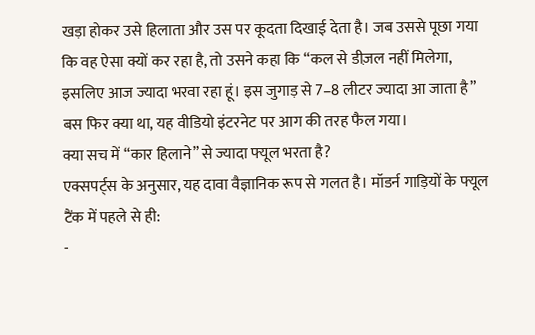खड़ा होकर उसे हिलाता और उस पर कूदता दिखाई देता है। जब उससे पूछा गया कि वह ऐसा क्यों कर रहा है, तो उसने कहा कि “कल से डीज़ल नहीं मिलेगा, इसलिए आज ज्यादा भरवा रहा हूं। इस जुगाड़ से 7–8 लीटर ज्यादा आ जाता है” बस फिर क्या था, यह वीडियो इंटरनेट पर आग की तरह फैल गया।
क्या सच में “कार हिलाने” से ज्यादा फ्यूल भरता है?
एक्सपर्ट्स के अनुसार, यह दावा वैज्ञानिक रूप से गलत है। मॉडर्न गाड़ियों के फ्यूल टैंक में पहले से ही:
-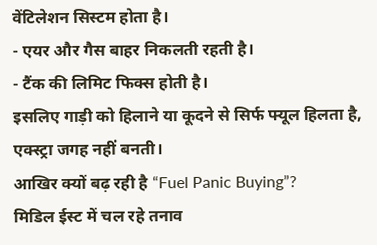वेंटिलेशन सिस्टम होता है।
- एयर और गैस बाहर निकलती रहती है।
- टैंक की लिमिट फिक्स होती है।
इसलिए गाड़ी को हिलाने या कूदने से सिर्फ फ्यूल हिलता है, एक्स्ट्रा जगह नहीं बनती।
आखिर क्यों बढ़ रही है “Fuel Panic Buying”?
मिडिल ईस्ट में चल रहे तनाव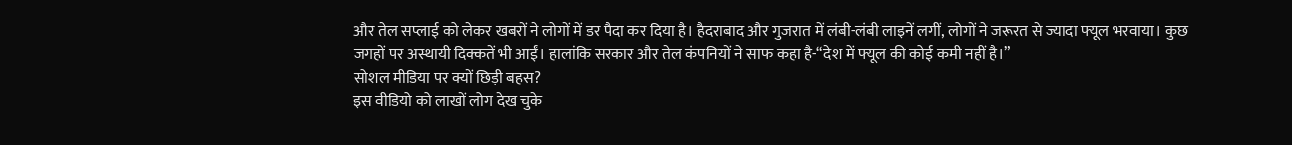और तेल सप्लाई को लेकर खबरों ने लोगों में डर पैदा कर दिया है। हैदराबाद और गुजरात में लंबी-लंबी लाइनें लगीं, लोगों ने जरूरत से ज्यादा फ्यूल भरवाया। कुछ जगहों पर अस्थायी दिक्कतें भी आईं। हालांकि सरकार और तेल कंपनियों ने साफ कहा है-“देश में फ्यूल की कोई कमी नहीं है।”
सोशल मीडिया पर क्यों छिड़ी बहस?
इस वीडियो को लाखों लोग देख चुके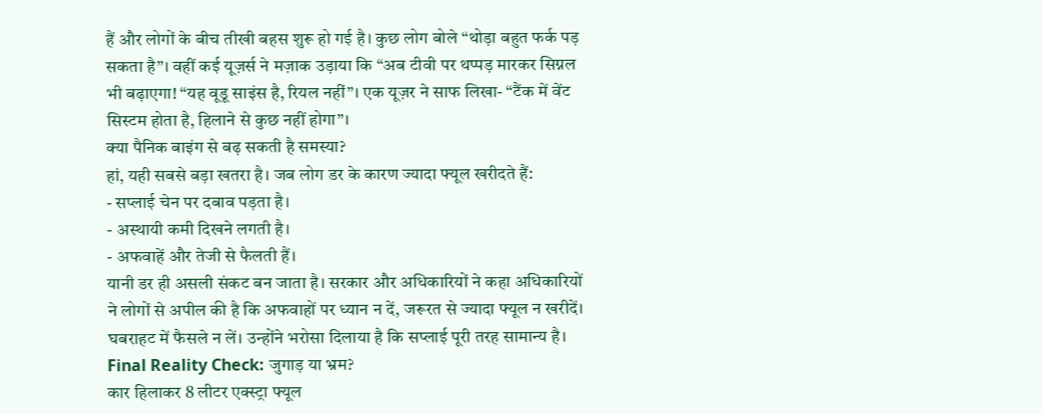हैं और लोगों के बीच तीखी बहस शुरू हो गई है। कुछ लोग बोले “थोड़ा बहुत फर्क पड़ सकता है”। वहीं कई यूज़र्स ने मज़ाक उड़ाया कि “अब टीवी पर थप्पड़ मारकर सिग्नल भी बढ़ाएगा! “यह वूडू साइंस है, रियल नहीं”। एक यूज़र ने साफ लिखा- “टैंक में वेंट सिस्टम होता है, हिलाने से कुछ नहीं होगा”।
क्या पैनिक बाइंग से बढ़ सकती है समस्या?
हां, यही सबसे बड़ा खतरा है। जब लोग डर के कारण ज्यादा फ्यूल खरीदते हैं:
- सप्लाई चेन पर दबाव पड़ता है।
- अस्थायी कमी दिखने लगती है।
- अफवाहें और तेजी से फैलती हैं।
यानी डर ही असली संकट बन जाता है। सरकार और अधिकारियों ने कहा अधिकारियों ने लोगों से अपील की है कि अफवाहों पर ध्यान न दें, जरूरत से ज्यादा फ्यूल न खरीदें। घबराहट में फैसले न लें। उन्होंने भरोसा दिलाया है कि सप्लाई पूरी तरह सामान्य है।
Final Reality Check: जुगाड़ या भ्रम?
कार हिलाकर 8 लीटर एक्स्ट्रा फ्यूल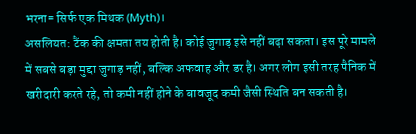भरना= सिर्फ एक मिथक (Myth)।
असलियत: टैंक की क्षमता तय होती है। कोई जुगाड़ इसे नहीं बढ़ा सकता। इस पूरे मामले में सबसे बड़ा मुद्दा जुगाड़ नहीं, बल्कि अफवाह और डर है। अगर लोग इसी तरह पैनिक में खरीदारी करते रहे, तो कमी नहीं होने के बावजूद कमी जैसी स्थिति बन सकती है।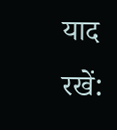याद रखें: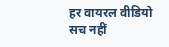हर वायरल वीडियो सच नहीं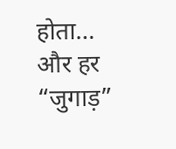होता… और हर “जुगाड़”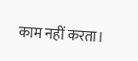काम नहीं करता।